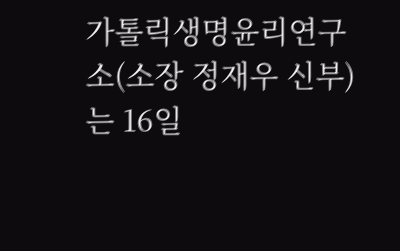가톨릭생명윤리연구소(소장 정재우 신부)는 16일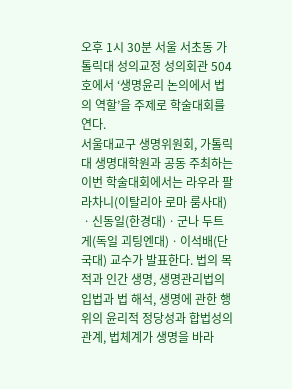오후 1시 30분 서울 서초동 가톨릭대 성의교정 성의회관 504호에서 ‘생명윤리 논의에서 법의 역할’을 주제로 학술대회를 연다.
서울대교구 생명위원회, 가톨릭대 생명대학원과 공동 주최하는 이번 학술대회에서는 라우라 팔라차니(이탈리아 로마 룸사대)ㆍ신동일(한경대)ㆍ군나 두트게(독일 괴팅엔대)ㆍ이석배(단국대) 교수가 발표한다. 법의 목적과 인간 생명, 생명관리법의 입법과 법 해석, 생명에 관한 행위의 윤리적 정당성과 합법성의 관계, 법체계가 생명을 바라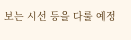보는 시선 등을 다룰 예정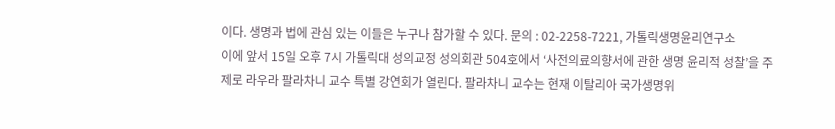이다. 생명과 법에 관심 있는 이들은 누구나 참가할 수 있다. 문의 : 02-2258-7221, 가톨릭생명윤리연구소
이에 앞서 15일 오후 7시 가톨릭대 성의교정 성의회관 504호에서 ‘사전의료의향서에 관한 생명 윤리적 성찰’을 주제로 라우라 팔라차니 교수 특별 강연회가 열린다. 팔라차니 교수는 현재 이탈리아 국가생명위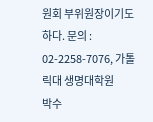원회 부위원장이기도 하다. 문의 : 02-2258-7076, 가톨릭대 생명대학원
박수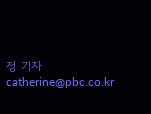정 기자 catherine@pbc.co.kr